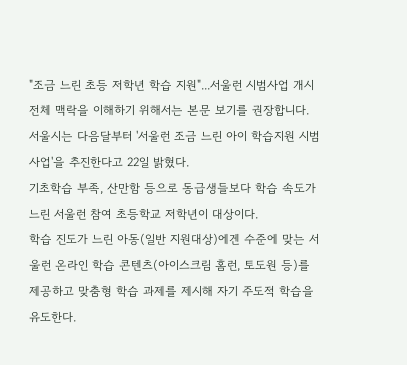"조금 느린 초등 저학년 학습 지원"...서울런 시범사업 개시
전체 맥락을 이해하기 위해서는 본문 보기를 권장합니다.
서울시는 다음달부터 '서울런 조금 느린 아이 학습지원 시범사업'을 추진한다고 22일 밝혔다.
기초학습 부족, 산만함 등으로 동급생들보다 학습 속도가 느린 서울런 참여 초등학교 저학년이 대상이다.
학습 진도가 느린 아동(일반 지원대상)에겐 수준에 맞는 서울런 온라인 학습 콘텐츠(아이스크림 홈런, 토도원 등)를 제공하고 맞춤형 학습 과제를 제시해 자기 주도적 학습을 유도한다.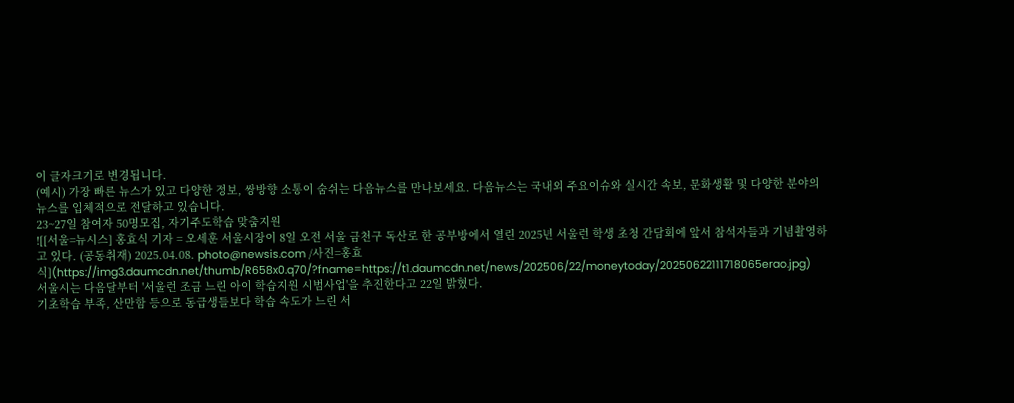이 글자크기로 변경됩니다.
(예시) 가장 빠른 뉴스가 있고 다양한 정보, 쌍방향 소통이 숨쉬는 다음뉴스를 만나보세요. 다음뉴스는 국내외 주요이슈와 실시간 속보, 문화생활 및 다양한 분야의 뉴스를 입체적으로 전달하고 있습니다.
23~27일 참여자 50명모집, 자기주도학습 맞춤지원
![[서울=뉴시스] 홍효식 기자 = 오세훈 서울시장이 8일 오전 서울 금천구 독산로 한 공부방에서 열린 2025년 서울런 학생 초청 간담회에 앞서 참석자들과 기념촬영하고 있다. (공동취재) 2025.04.08. photo@newsis.com /사진=홍효식](https://img3.daumcdn.net/thumb/R658x0.q70/?fname=https://t1.daumcdn.net/news/202506/22/moneytoday/20250622111718065erao.jpg)
서울시는 다음달부터 '서울런 조금 느린 아이 학습지원 시범사업'을 추진한다고 22일 밝혔다.
기초학습 부족, 산만함 등으로 동급생들보다 학습 속도가 느린 서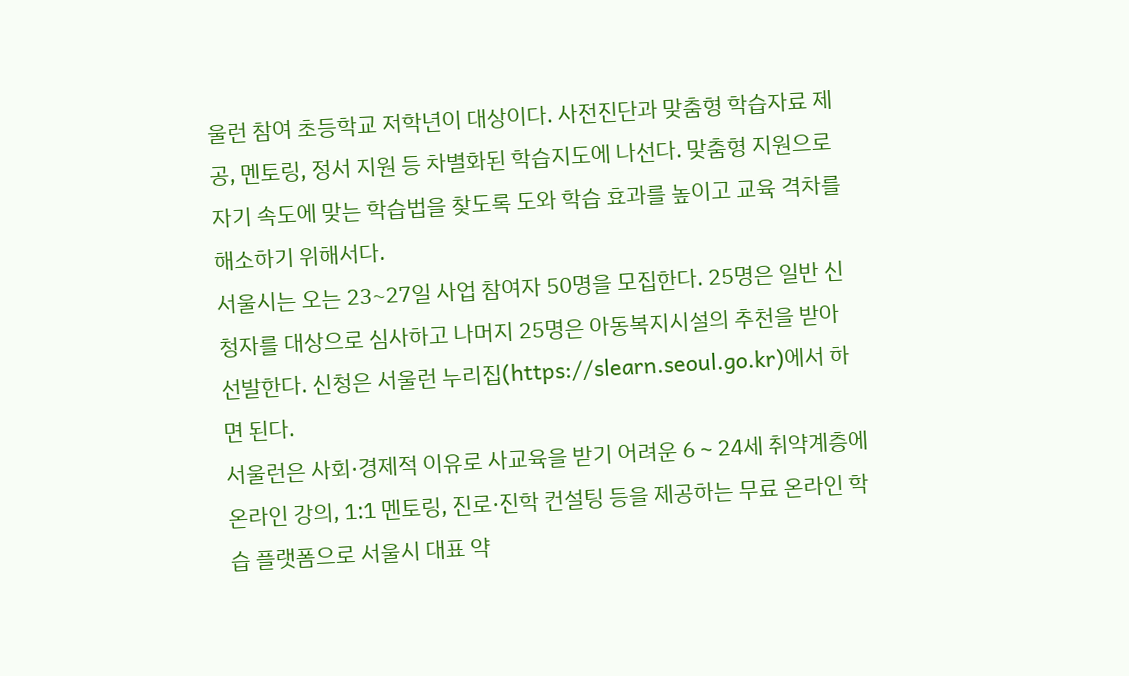울런 참여 초등학교 저학년이 대상이다. 사전진단과 맞춤형 학습자료 제공, 멘토링, 정서 지원 등 차별화된 학습지도에 나선다. 맞춤형 지원으로 자기 속도에 맞는 학습법을 찾도록 도와 학습 효과를 높이고 교육 격차를 해소하기 위해서다.
서울시는 오는 23~27일 사업 참여자 50명을 모집한다. 25명은 일반 신청자를 대상으로 심사하고 나머지 25명은 아동복지시설의 추천을 받아 선발한다. 신청은 서울런 누리집(https://slearn.seoul.go.kr)에서 하면 된다.
서울런은 사회·경제적 이유로 사교육을 받기 어려운 6∼24세 취약계층에 온라인 강의, 1:1 멘토링, 진로·진학 컨설팅 등을 제공하는 무료 온라인 학습 플랫폼으로 서울시 대표 약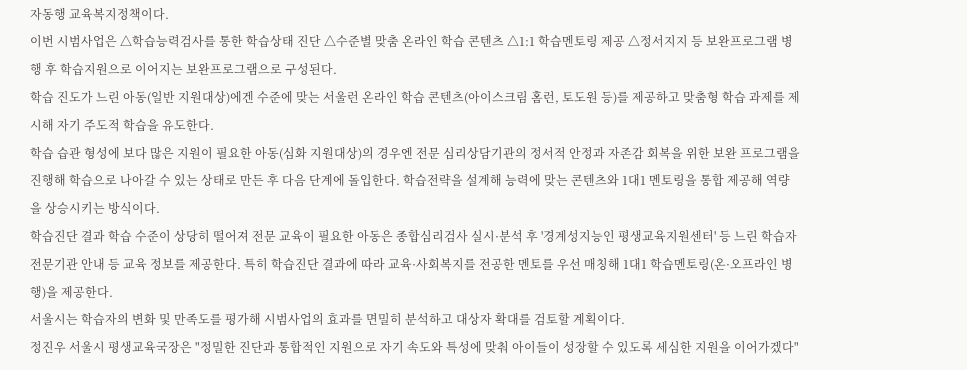자동행 교육복지정책이다.
이번 시범사업은 △학습능력검사를 통한 학습상태 진단 △수준별 맞춤 온라인 학습 콘텐츠 △1:1 학습멘토링 제공 △정서지지 등 보완프로그램 병행 후 학습지원으로 이어지는 보완프로그램으로 구성된다.
학습 진도가 느린 아동(일반 지원대상)에겐 수준에 맞는 서울런 온라인 학습 콘텐츠(아이스크림 홈런, 토도원 등)를 제공하고 맞춤형 학습 과제를 제시해 자기 주도적 학습을 유도한다.
학습 습관 형성에 보다 많은 지원이 필요한 아동(심화 지원대상)의 경우엔 전문 심리상담기관의 정서적 안정과 자존감 회복을 위한 보완 프로그램을 진행해 학습으로 나아갈 수 있는 상태로 만든 후 다음 단계에 돌입한다. 학습전략을 설계해 능력에 맞는 콘텐츠와 1대1 멘토링을 통합 제공해 역량을 상승시키는 방식이다.
학습진단 결과 학습 수준이 상당히 떨어져 전문 교육이 필요한 아동은 종합심리검사 실시·분석 후 '경계성지능인 평생교육지원센터' 등 느린 학습자 전문기관 안내 등 교육 정보를 제공한다. 특히 학습진단 결과에 따라 교육·사회복지를 전공한 멘토를 우선 매칭해 1대1 학습멘토링(온·오프라인 병행)을 제공한다.
서울시는 학습자의 변화 및 만족도를 평가해 시범사업의 효과를 면밀히 분석하고 대상자 확대를 검토할 계획이다.
정진우 서울시 평생교육국장은 "정밀한 진단과 통합적인 지원으로 자기 속도와 특성에 맞춰 아이들이 성장할 수 있도록 세심한 지원을 이어가겠다"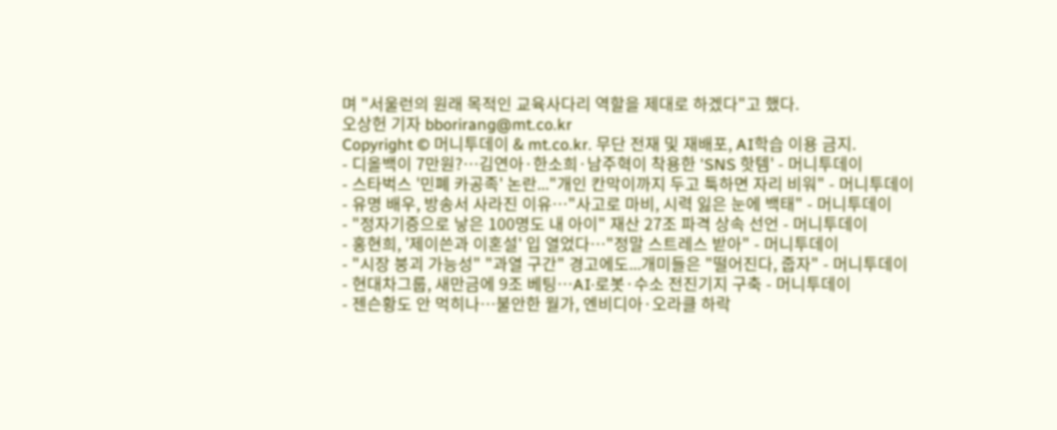며 "서울런의 원래 목적인 교육사다리 역할을 제대로 하겠다"고 했다.
오상헌 기자 bborirang@mt.co.kr
Copyright © 머니투데이 & mt.co.kr. 무단 전재 및 재배포, AI학습 이용 금지.
- 디올백이 7만원?…김연아·한소희·남주혁이 착용한 'SNS 핫템' - 머니투데이
- 스타벅스 '민폐 카공족' 논란..."개인 칸막이까지 두고 툭하면 자리 비워" - 머니투데이
- 유명 배우, 방송서 사라진 이유…"사고로 마비, 시력 잃은 눈에 백태" - 머니투데이
- "정자기증으로 낳은 100명도 내 아이" 재산 27조 파격 상속 선언 - 머니투데이
- 홍현희, '제이쓴과 이혼설' 입 열었다…"정말 스트레스 받아" - 머니투데이
- "시장 붕괴 가능성" "과열 구간" 경고에도...개미들은 "떨어진다, 줍자" - 머니투데이
- 현대차그룹, 새만금에 9조 베팅…AI·로봇·수소 전진기지 구축 - 머니투데이
- 젠슨황도 안 먹히나…불안한 월가, 엔비디아·오라클 하락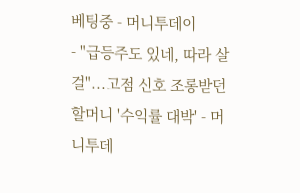베팅중 - 머니투데이
- "급등주도 있네, 따라 살걸"...고점 신호 조롱받던 할머니 '수익률 대박' - 머니투데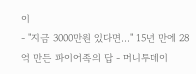이
- "지금 3000만원 있다면…" 15년 만에 28억 만든 파이어족의 답 - 머니투데이